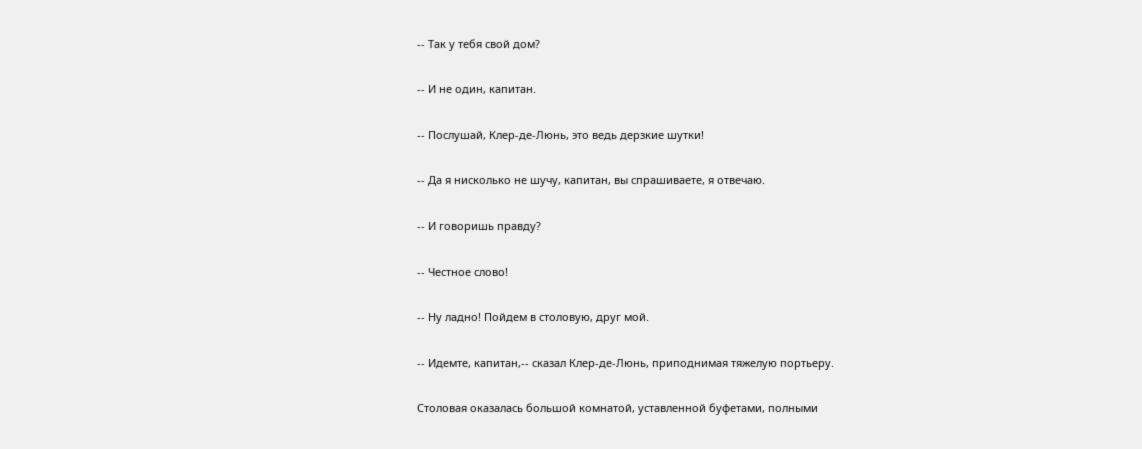-- Так у тебя свой дом?

-- И не один, капитан.

-- Послушай, Клер-де-Люнь, это ведь дерзкие шутки!

-- Да я нисколько не шучу, капитан, вы спрашиваете, я отвечаю.

-- И говоришь правду?

-- Честное слово!

-- Ну ладно! Пойдем в столовую, друг мой.

-- Идемте, капитан,-- сказал Клер-де-Люнь, приподнимая тяжелую портьеру.

Столовая оказалась большой комнатой, уставленной буфетами, полными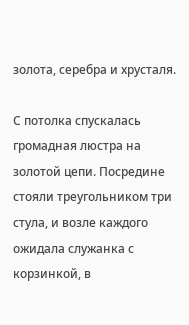золота, серебра и хрусталя.

С потолка спускалась громадная люстра на золотой цепи. Посредине стояли треугольником три стула, и возле каждого ожидала служанка с корзинкой, в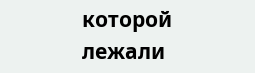которой лежали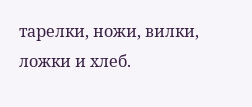тарелки, ножи, вилки, ложки и хлеб.